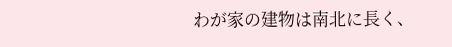わが家の建物は南北に長く、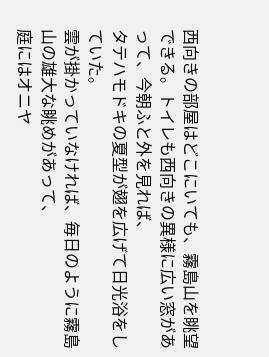西向きの部屋はどこにいても、霧島山を眺望できる。トイレも西向きの異様に広い窓があって、今朝ふと外を見れば、
タテハモドキの夏型が翅を広げて日光浴をしていた。
雲が掛かっていなければ、毎日のように霧島山の雄大な眺めがあって、
庭にはオニヤ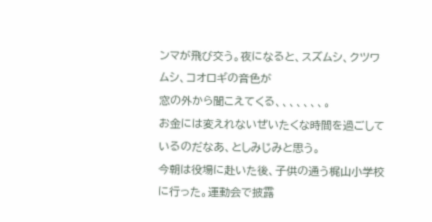ンマが飛び交う。夜になると、スズムシ、クツワムシ、コオロギの音色が
窓の外から聞こえてくる、、、、、、、。
お金には変えれないぜいたくな時間を過ごしているのだなあ、としみじみと思う。
今朝は役場に赴いた後、子供の通う梶山小学校に行った。運動会で披露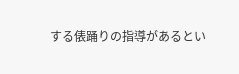する俵踊りの指導があるとい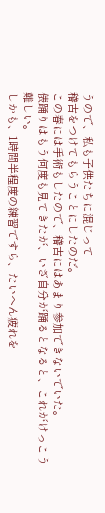うので、私も子供たちに混じって
稽古をつけてもらうことにしたのだ。
この春には手術もしたので、稽古にはあまり参加できないでいた。
俵踊りはもう何度も見てきたが、いざ自分が踊るとなると、これがけっこう難しい。
しかも、1時間半程度の練習ですら、たいへん疲れを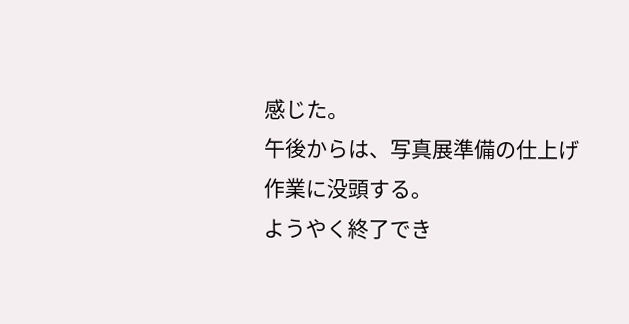感じた。
午後からは、写真展準備の仕上げ作業に没頭する。
ようやく終了でき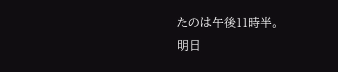たのは午後11時半。
明日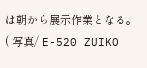は朝から展示作業となる。
( 写真/ E-520 ZUIKO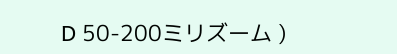D 50-200ミリズーム )